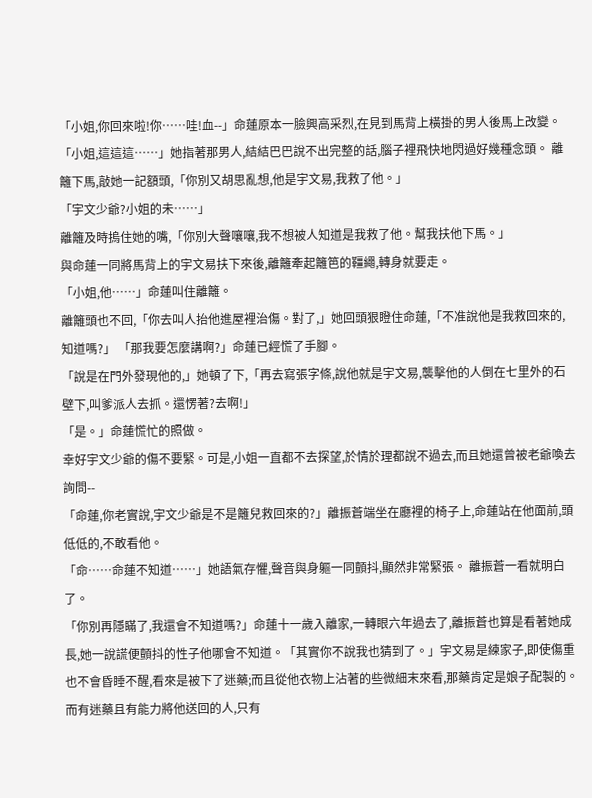「小姐,你回來啦!你……哇!血--」命蓮原本一臉興高采烈,在見到馬背上橫掛的男人後馬上改變。「小姐,這這這……」她指著那男人,結結巴巴說不出完整的話,腦子裡飛快地閃過好幾種念頭。 離籬下馬,敲她一記額頭,「你別又胡思亂想,他是宇文易,我救了他。」
「宇文少爺?小姐的未……」
離籬及時摀住她的嘴,「你別大聲嚷嚷,我不想被人知道是我救了他。幫我扶他下馬。」
與命蓮一同將馬背上的宇文易扶下來後,離籬牽起籬笆的韁繩,轉身就要走。
「小姐,他……」命蓮叫住離籬。
離籬頭也不回,「你去叫人抬他進屋裡治傷。對了,」她回頭狠瞪住命蓮,「不准說他是我救回來的,知道嗎?」 「那我要怎麼講啊?」命蓮已經慌了手腳。
「說是在門外發現他的,」她頓了下,「再去寫張字條,說他就是宇文易,襲擊他的人倒在七里外的石壁下,叫爹派人去抓。還愣著?去啊!」
「是。」命蓮慌忙的照做。
幸好宇文少爺的傷不要緊。可是,小姐一直都不去探望,於情於理都說不過去,而且她還曾被老爺喚去詢問--
「命蓮,你老實說,宇文少爺是不是籬兒救回來的?」離振蒼端坐在廳裡的椅子上,命蓮站在他面前,頭低低的,不敢看他。
「命……命蓮不知道……」她語氣存懼,聲音與身軀一同顫抖,顯然非常緊張。 離振蒼一看就明白了。
「你別再隱瞞了,我還會不知道嗎?」命蓮十一歲入離家,一轉眼六年過去了,離振蒼也算是看著她成長,她一說謊便顫抖的性子他哪會不知道。「其實你不說我也猜到了。」宇文易是練家子,即使傷重也不會昏睡不醒,看來是被下了迷藥;而且從他衣物上沾著的些微細末來看,那藥肯定是娘子配製的。而有迷藥且有能力將他送回的人,只有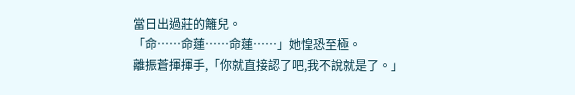當日出過莊的籬兒。
「命……命蓮……命蓮……」她惶恐至極。
離振蒼揮揮手,「你就直接認了吧,我不說就是了。」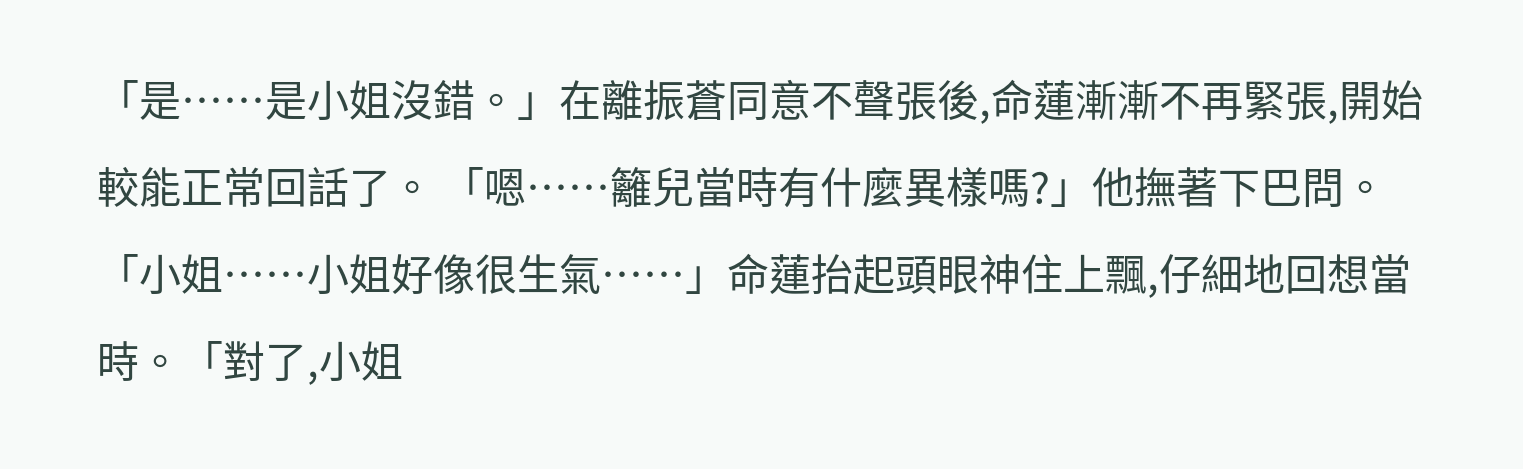「是……是小姐沒錯。」在離振蒼同意不聲張後,命蓮漸漸不再緊張,開始較能正常回話了。 「嗯……籬兒當時有什麼異樣嗎?」他撫著下巴問。
「小姐……小姐好像很生氣……」命蓮抬起頭眼神住上飄,仔細地回想當時。「對了,小姐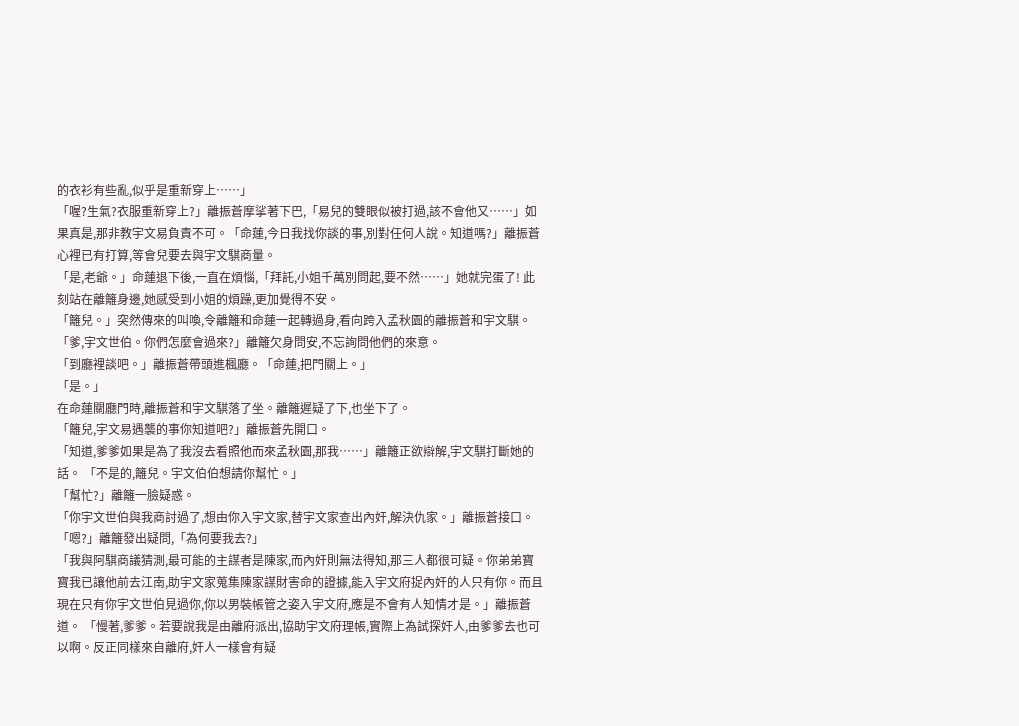的衣衫有些亂,似乎是重新穿上……」
「喔?生氣?衣服重新穿上?」離振蒼摩挲著下巴,「易兒的雙眼似被打過,該不會他又……」如果真是,那非教宇文易負責不可。「命蓮,今日我找你談的事,別對任何人說。知道嗎?」離振蒼心裡已有打算,等會兒要去與宇文騏商量。
「是,老爺。」命蓮退下後,一直在煩惱,「拜託,小姐千萬別問起,要不然……」她就完蛋了! 此刻站在離籬身邊,她感受到小姐的煩躁,更加覺得不安。
「籬兒。」突然傳來的叫喚,令離籬和命蓮一起轉過身,看向跨入孟秋園的離振蒼和宇文騏。
「爹,宇文世伯。你們怎麼會過來?」離籬欠身問安,不忘詢問他們的來意。
「到廳裡談吧。」離振蒼帶頭進楓廳。「命蓮,把門關上。」
「是。」
在命蓮關廳門時,離振蒼和宇文騏落了坐。離籬遲疑了下,也坐下了。
「籬兒,宇文易遇襲的事你知道吧?」離振蒼先開口。
「知道,爹爹如果是為了我沒去看照他而來孟秋園,那我……」離籬正欲辯解,宇文騏打斷她的話。 「不是的,籬兒。宇文伯伯想請你幫忙。」
「幫忙?」離籬一臉疑惑。
「你宇文世伯與我商討過了,想由你入宇文家,替宇文家查出內奸,解決仇家。」離振蒼接口。
「嗯?」離籬發出疑問,「為何要我去?」
「我與阿騏商議猜測,最可能的主謀者是陳家,而內奸則無法得知,那三人都很可疑。你弟弟寶寶我已讓他前去江南,助宇文家蒐集陳家謀財害命的證據,能入宇文府捉內奸的人只有你。而且現在只有你宇文世伯見過你,你以男裝帳管之姿入宇文府,應是不會有人知情才是。」離振蒼道。 「慢著,爹爹。若要說我是由離府派出,協助宇文府理帳,實際上為試探奸人,由爹爹去也可以啊。反正同樣來自離府,奸人一樣會有疑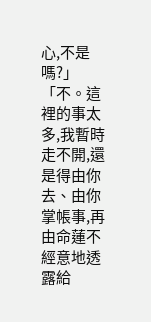心,不是嗎?」
「不。這裡的事太多,我暫時走不開,還是得由你去、由你掌帳事,再由命蓮不經意地透露給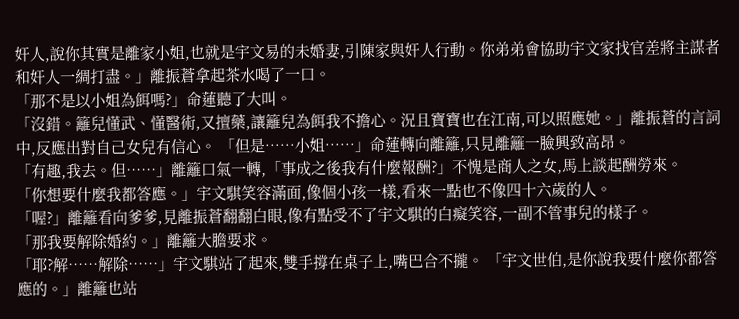奸人,說你其實是離家小姐,也就是宇文易的未婚妻,引陳家與奸人行動。你弟弟會協助宇文家找官差將主謀者和奸人一綢打盡。」離振蒼拿起茶水喝了一口。
「那不是以小姐為餌嗎?」命蓮聽了大叫。
「沒錯。籬兒懂武、懂醫術,又擅藥,讓籬兒為餌我不擔心。況且寶寶也在江南,可以照應她。」離振蒼的言詞中,反應出對自己女兒有信心。 「但是……小姐……」命蓮轉向離籬,只見離籬一臉興致高昂。
「有趣,我去。但……」離籬口氣一轉,「事成之後我有什麼報酬?」不愧是商人之女,馬上談起酬勞來。
「你想要什麼我都答應。」宇文騏笑容滿面,像個小孩一樣,看來一點也不像四十六歲的人。
「喔?」離籬看向爹爹,見離振蒼翻翻白眼,像有點受不了宇文騏的白癡笑容,一副不管事兒的樣子。
「那我要解除婚約。」離籬大膽要求。
「耶?解……解除……」宇文騏站了起來,雙手撐在桌子上,嘴巴合不攏。 「宇文世伯,是你說我要什麼你都答應的。」離籬也站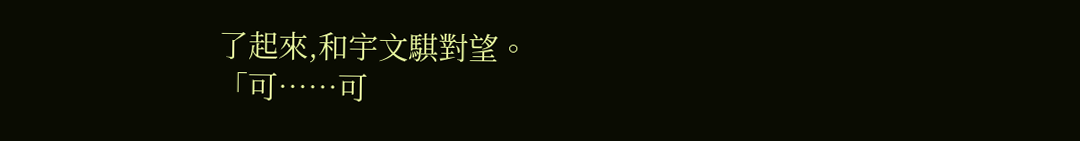了起來,和宇文騏對望。
「可……可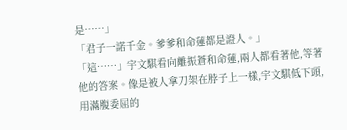是……」
「君子一諾千金。爹爹和命蓮都是證人。」
「這……」宇文騏看向離振蒼和命蓮,兩人都看著他,等著他的答案。像是被人拿刀架在脖子上一樣,宇文騏低下頭,用滿腹委屈的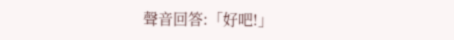聲音回答:「好吧!」